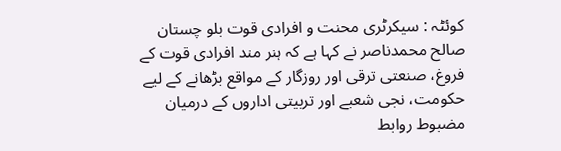کوئٹہ : سیکرٹری محنت و افرادی قوت بلو چستان صالح محمدناصر نے کہا ہے کہ ہنر مند افرادی قوت کے فروغ، صنعتی ترقی اور روزگار کے مواقع بڑھانے کے لیے حکومت، نجی شعبے اور تربیتی اداروں کے درمیان مضبوط روابط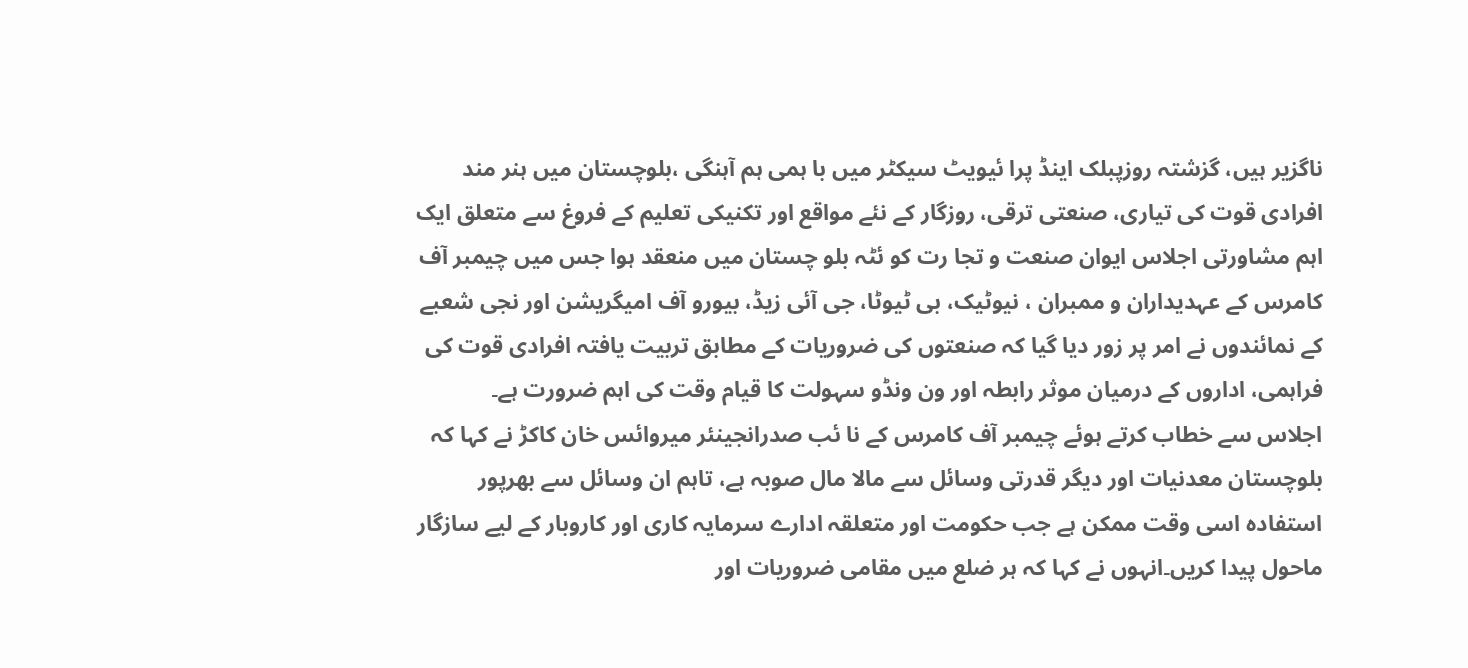ناگزیر ہیں، گزشتہ روزپبلک اینڈ پرا ئیویٹ سیکٹر میں با ہمی ہم آہنگی ،بلوچستان میں ہنر مند افرادی قوت کی تیاری، صنعتی ترقی، روزگار کے نئے مواقع اور تکنیکی تعلیم کے فروغ سے متعلق ایک اہم مشاورتی اجلاس ایوان صنعت و تجا رت کو ئٹہ بلو چستان میں منعقد ہوا جس میں چیمبر آف کامرس کے عہدیداران و ممبران ، نیوٹیک، بی ٹیوٹا، جی آئی زیڈ، بیورو آف امیگریشن اور نجی شعبے کے نمائندوں نے امر پر زور دیا گیا کہ صنعتوں کی ضروریات کے مطابق تربیت یافتہ افرادی قوت کی فراہمی، اداروں کے درمیان موثر رابطہ اور ون ونڈو سہولت کا قیام وقت کی اہم ضرورت ہے۔
اجلاس سے خطاب کرتے ہوئے چیمبر آف کامرس کے نا ئب صدرانجینئر میروائس خان کاکڑ نے کہا کہ بلوچستان معدنیات اور دیگر قدرتی وسائل سے مالا مال صوبہ ہے، تاہم ان وسائل سے بھرپور استفادہ اسی وقت ممکن ہے جب حکومت اور متعلقہ ادارے سرمایہ کاری اور کاروبار کے لیے سازگار ماحول پیدا کریں۔انہوں نے کہا کہ ہر ضلع میں مقامی ضروریات اور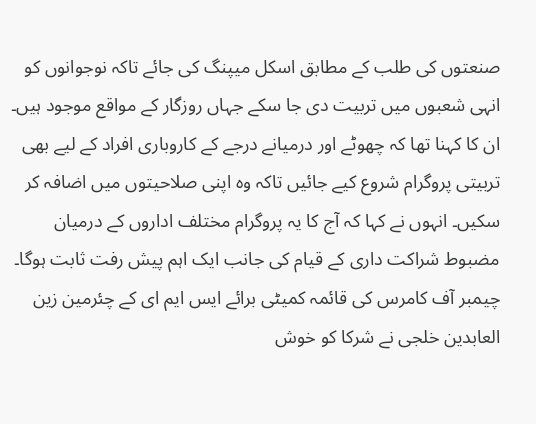صنعتوں کی طلب کے مطابق اسکل میپنگ کی جائے تاکہ نوجوانوں کو انہی شعبوں میں تربیت دی جا سکے جہاں روزگار کے مواقع موجود ہیں۔
ان کا کہنا تھا کہ چھوٹے اور درمیانے درجے کے کاروباری افراد کے لیے بھی تربیتی پروگرام شروع کیے جائیں تاکہ وہ اپنی صلاحیتوں میں اضافہ کر سکیں۔ انہوں نے کہا کہ آج کا یہ پروگرام مختلف اداروں کے درمیان مضبوط شراکت داری کے قیام کی جانب ایک اہم پیش رفت ثابت ہوگا۔ چیمبر آف کامرس کی قائمہ کمیٹی برائے ایس ایم ای کے چئرمین زین العابدین خلجی نے شرکا کو خوش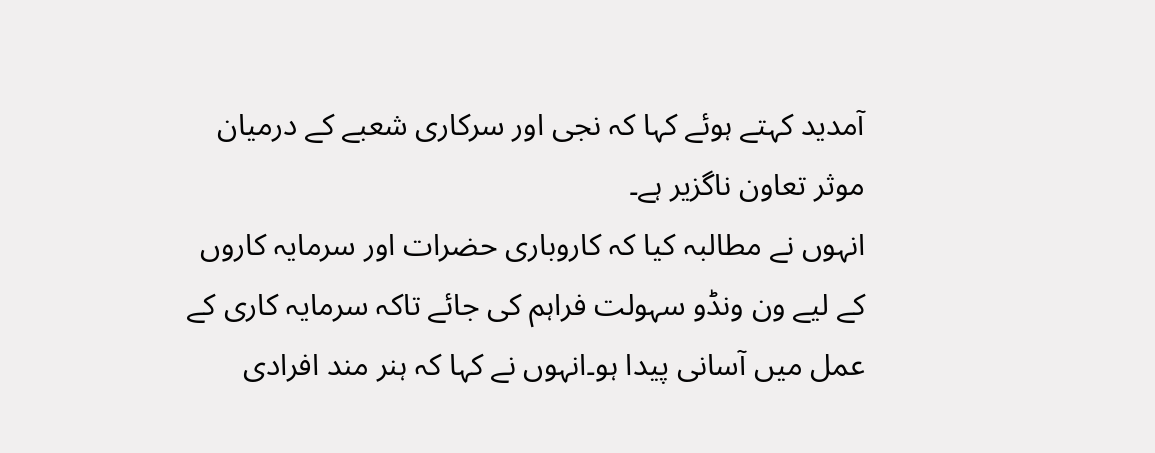آمدید کہتے ہوئے کہا کہ نجی اور سرکاری شعبے کے درمیان موثر تعاون ناگزیر ہے۔
انہوں نے مطالبہ کیا کہ کاروباری حضرات اور سرمایہ کاروں کے لیے ون ونڈو سہولت فراہم کی جائے تاکہ سرمایہ کاری کے عمل میں آسانی پیدا ہو۔انہوں نے کہا کہ ہنر مند افرادی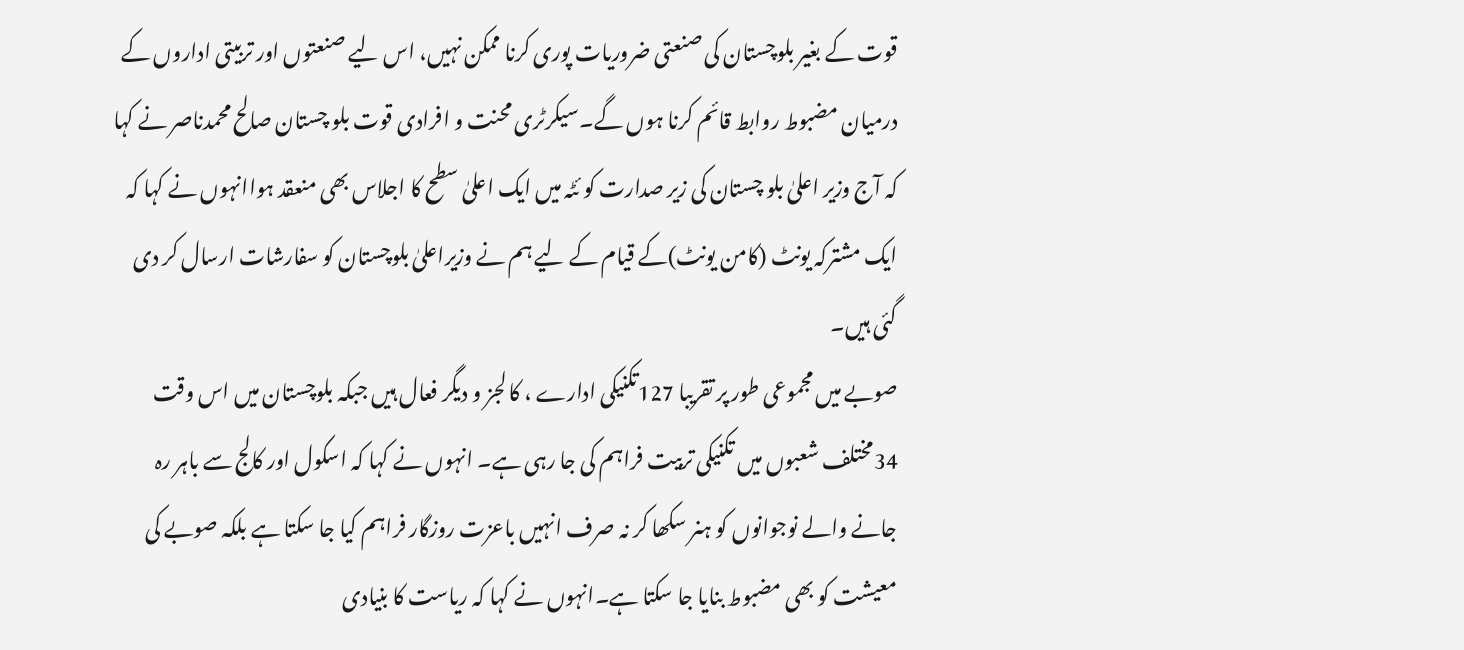قوت کے بغیر بلوچستان کی صنعتی ضروریات پوری کرنا ممکن نہیں، اس لیے صنعتوں اور تربیتی اداروں کے درمیان مضبوط روابط قائم کرنا ہوں گے۔سیکرٹری محنت و افرادی قوت بلو چستان صالح محمدناصر نے کہا کہ آج وزیر اعلیٰ بلو چستان کی زیر صدارت کو ئٹہ میں ایک اعلیٰ سطح کا اجلاس بھی منعقد ہواانہوں نے کہا کہ ایک مشترکہ یونٹ (کامن یونٹ)کے قیام کے لیے ہم نے وزیراعلیٰ بلوچستان کو سفارشات ارسال کر دی گئی ہیں۔
صوبے میں مجموعی طور پر تقریبا 127تکنیکی ادارے ، کا لجز و دیگر فعال ہیں جبکہ بلوچستان میں اس وقت 34مختلف شعبوں میں تکنیکی تربیت فراہم کی جا رہی ہے۔ انہوں نے کہا کہ اسکول اور کالج سے باہر رہ جانے والے نوجوانوں کو ہنر سکھا کر نہ صرف انہیں باعزت روزگار فراہم کیا جا سکتا ہے بلکہ صوبے کی معیشت کو بھی مضبوط بنایا جا سکتا ہے۔انہوں نے کہا کہ ریاست کا بنیادی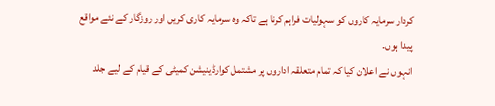کردار سرمایہ کاروں کو سہولیات فراہم کرنا ہے تاکہ وہ سرمایہ کاری کریں اور روزگار کے نئے مواقع پیدا ہوں۔
انہوں نے اعلان کیا کہ تمام متعلقہ اداروں پر مشتمل کوارڈینیشن کمیٹی کے قیام کے لیے جلد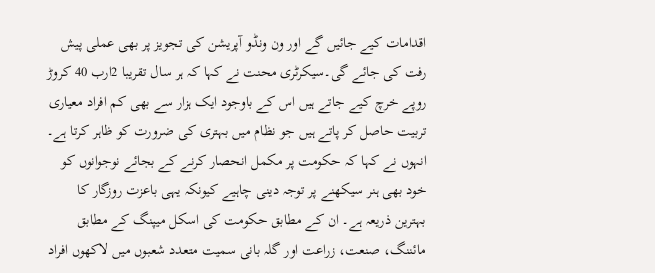اقدامات کیے جائیں گے اور ون ونڈو آپریشن کی تجویز پر بھی عملی پیش رفت کی جائے گی۔سیکرٹری محنت نے کہا کہ ہر سال تقریبا 2ارب 40 کروڑ روپے خرچ کیے جاتے ہیں اس کے باوجود ایک ہزار سے بھی کم افراد معیاری تربیت حاصل کر پاتے ہیں جو نظام میں بہتری کی ضرورت کو ظاہر کرتا ہے۔
انہوں نے کہا کہ حکومت پر مکمل انحصار کرنے کے بجائے نوجوانوں کو خود بھی ہنر سیکھنے پر توجہ دینی چاہیے کیونکہ یہی باعزت روزگار کا بہترین ذریعہ ہے۔ ان کے مطابق حکومت کی اسکل میپنگ کے مطابق مائننگ، صنعت، زراعت اور گلہ بانی سمیت متعدد شعبوں میں لاکھوں افراد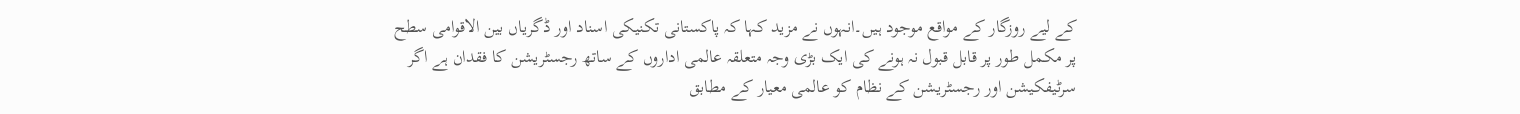کے لیے روزگار کے مواقع موجود ہیں۔انہوں نے مزید کہا کہ پاکستانی تکنیکی اسناد اور ڈگریاں بین الاقوامی سطح پر مکمل طور پر قابل قبول نہ ہونے کی ایک بڑی وجہ متعلقہ عالمی اداروں کے ساتھ رجسٹریشن کا فقدان ہے اگر سرٹیفکیشن اور رجسٹریشن کے نظام کو عالمی معیار کے مطابق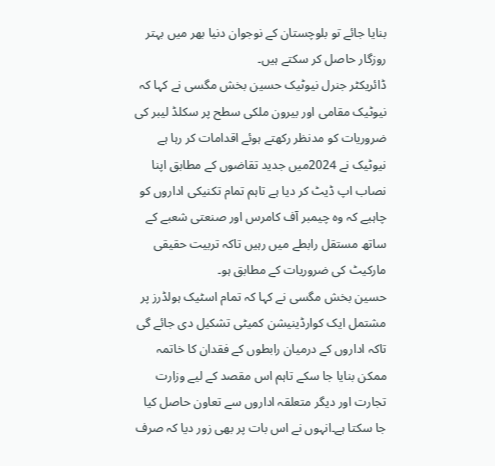بنایا جائے تو بلوچستان کے نوجوان دنیا بھر میں بہتر روزگار حاصل کر سکتے ہیں۔
ڈائریکٹر جنرل نیوٹیک حسین بخش مگسی نے کہا کہ نیوٹیک مقامی اور بیرون ملکی سطح پر سکلڈ لیبر کی ضروریات کو مدنظر رکھتے ہوئے اقدامات کر رہا ہے نیوٹیک نے 2024میں جدید تقاضوں کے مطابق اپنا نصاب اپ ڈیٹ کر دیا ہے تاہم تمام تکنیکی اداروں کو چاہیے کہ وہ چیمبر آف کامرس اور صنعتی شعبے کے ساتھ مستقل رابطے میں رہیں تاکہ تربیت حقیقی مارکیٹ کی ضروریات کے مطابق ہو۔
حسین بخش مگسی نے کہا کہ تمام اسٹیک ہولڈرز پر مشتمل ایک کوارڈینیشن کمیٹی تشکیل دی جائے گی تاکہ اداروں کے درمیان رابطوں کے فقدان کا خاتمہ ممکن بنایا جا سکے تاہم اس مقصد کے لیے وزارت تجارت اور دیگر متعلقہ اداروں سے تعاون حاصل کیا جا سکتا ہے۔انہوں نے اس بات پر بھی زور دیا کہ صرف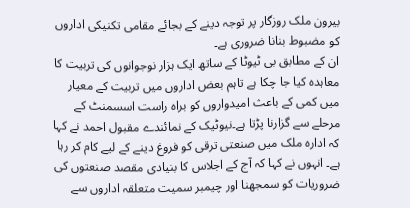بیرون ملک روزگار پر توجہ دینے کے بجائے مقامی تکنیکی اداروں کو مضبوط بنانا ضروری ہے۔
ان کے مطابق بی ٹیوٹا کے ساتھ ایک ہزار نوجوانوں کی تربیت کا معاہدہ کیا جا چکا ہے تاہم بعض اداروں میں تربیت کے معیار میں کمی کے باعث امیدواروں کو براہ راست اسسمنٹ کے مرحلے سے گزارنا پڑتا ہے۔نیوٹیک کے نمائندے مقبول احمد نے کہا کہ ادارہ ملک میں صنعتی ترقی کو فروغ دینے کے لیے کام کر رہا ہے۔ انہوں نے کہا کہ آج کے اجلاس کا بنیادی مقصد صنعتوں کی ضروریات کو سمجھنا اور چیمبر سمیت متعلقہ اداروں سے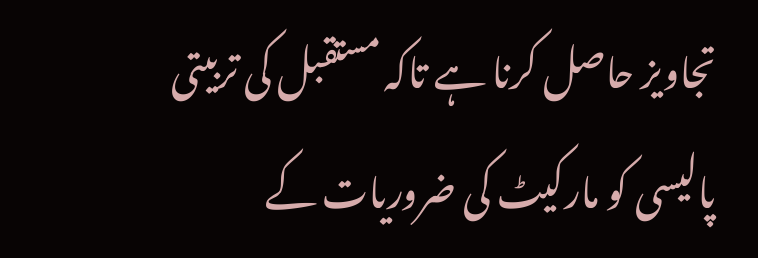تجاویز حاصل کرنا ہے تاکہ مستقبل کی تربیتی پالیسی کو مارکیٹ کی ضروریات کے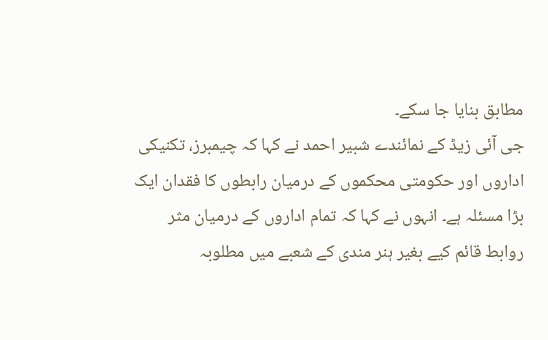مطابق بنایا جا سکے۔
جی آئی زیڈ کے نمائندے شبیر احمد نے کہا کہ چیمبرز، تکنیکی اداروں اور حکومتی محکموں کے درمیان رابطوں کا فقدان ایک بڑا مسئلہ ہے۔ انہوں نے کہا کہ تمام اداروں کے درمیان مثر روابط قائم کیے بغیر ہنر مندی کے شعبے میں مطلوبہ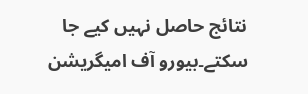نتائج حاصل نہیں کیے جا سکتے۔بیورو آف امیگریشن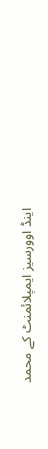اینڈ اوورسیز ایمپلائمنٹ کے محمد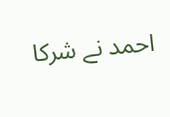احمد نے شرکا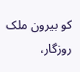کو بیرون ملک روزگار،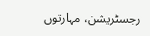رجسٹریشن، مہارتوں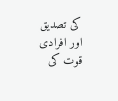کی تصدیق اور افرادی قوت کی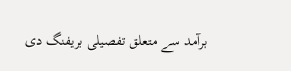برآمد سے متعلق تفصیلی بریفنگ دی